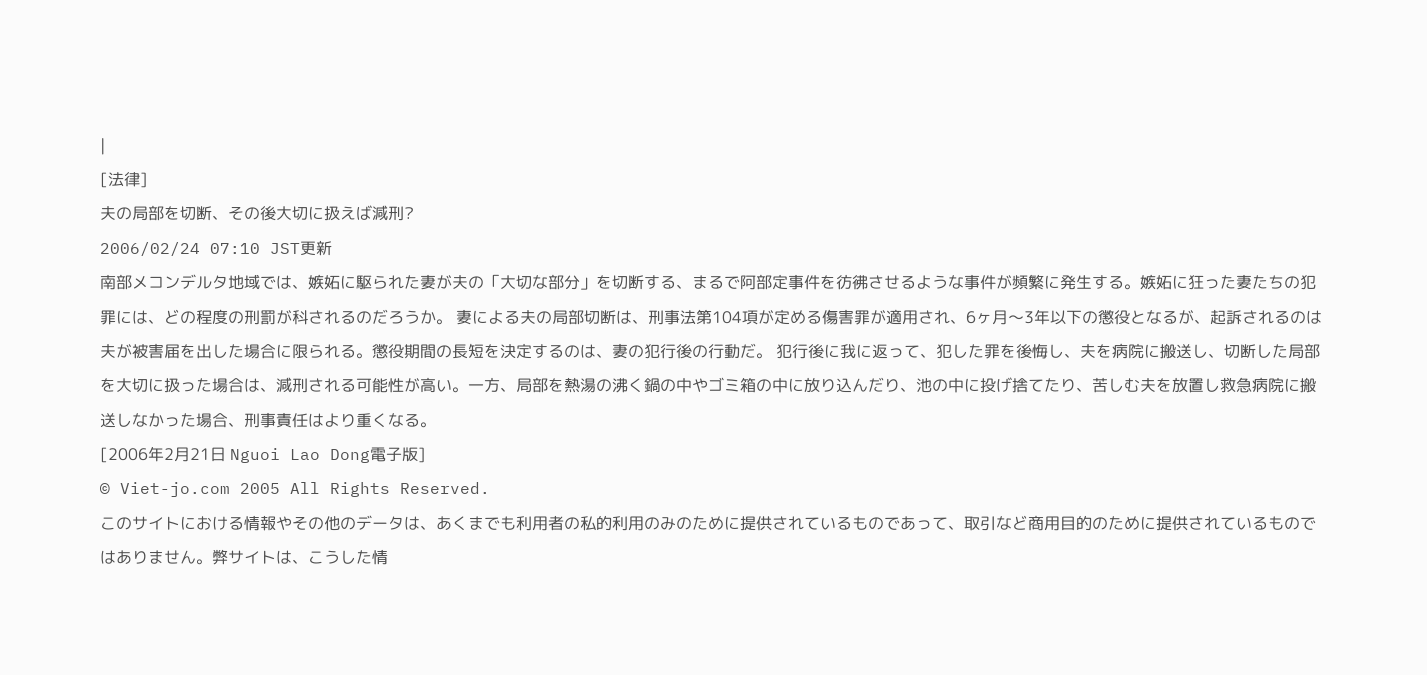|
[法律]
夫の局部を切断、その後大切に扱えば減刑?
2006/02/24 07:10 JST更新
南部メコンデルタ地域では、嫉妬に駆られた妻が夫の「大切な部分」を切断する、まるで阿部定事件を彷彿させるような事件が頻繁に発生する。嫉妬に狂った妻たちの犯罪には、どの程度の刑罰が科されるのだろうか。 妻による夫の局部切断は、刑事法第104項が定める傷害罪が適用され、6ヶ月〜3年以下の懲役となるが、起訴されるのは夫が被害届を出した場合に限られる。懲役期間の長短を決定するのは、妻の犯行後の行動だ。 犯行後に我に返って、犯した罪を後悔し、夫を病院に搬送し、切断した局部を大切に扱った場合は、減刑される可能性が高い。一方、局部を熱湯の沸く鍋の中やゴミ箱の中に放り込んだり、池の中に投げ捨てたり、苦しむ夫を放置し救急病院に搬送しなかった場合、刑事責任はより重くなる。
[2006年2月21日 Nguoi Lao Dong電子版]
© Viet-jo.com 2005 All Rights Reserved.
このサイトにおける情報やその他のデータは、あくまでも利用者の私的利用のみのために提供されているものであって、取引など商用目的のために提供されているものではありません。弊サイトは、こうした情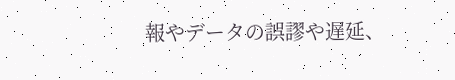報やデータの誤謬や遅延、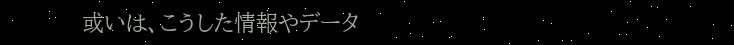或いは、こうした情報やデータ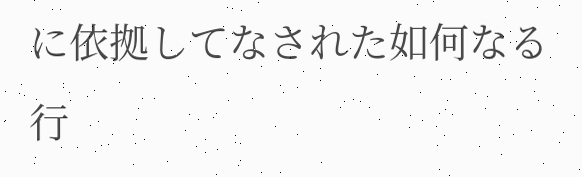に依拠してなされた如何なる行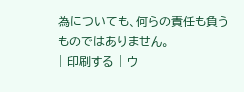為についても、何らの責任も負うものではありません。
| 印刷する | ウ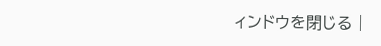ィンドウを閉じる |